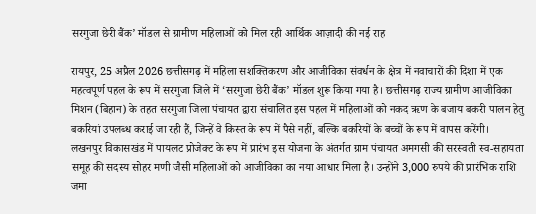सरगुजा छेरी बैंक’ मॉडल से ग्रामीण महिलाओं को मिल रही आर्थिक आज़ादी की नई राह

रायपुर, 25 अप्रैल 2026 छत्तीसगढ़ में महिला सशक्तिकरण और आजीविका संवर्धन के क्षेत्र में नवाचारों की दिशा में एक महत्वपूर्ण पहल के रूप में सरगुजा जिले में ‘सरगुजा छेरी बैंक’ मॉडल शुरू किया गया है। छत्तीसगढ़ राज्य ग्रामीण आजीविका मिशन (बिहान) के तहत सरगुजा जिला पंचायत द्वारा संचालित इस पहल में महिलाओं को नकद ऋण के बजाय बकरी पालन हेतु बकरियां उपलब्ध कराई जा रही हैं, जिन्हें वे किस्त के रूप में पैसे नहीं, बल्कि बकरियों के बच्चों के रूप में वापस करेंगी।
लखनपुर विकासखंड में पायलट प्रोजेक्ट के रूप में प्रारंभ इस योजना के अंतर्गत ग्राम पंचायत अमगसी की सरस्वती स्व-सहायता समूह की सदस्य सोहर मणी जैसी महिलाओं को आजीविका का नया आधार मिला है। उन्होंने 3,000 रुपये की प्रारंभिक राशि जमा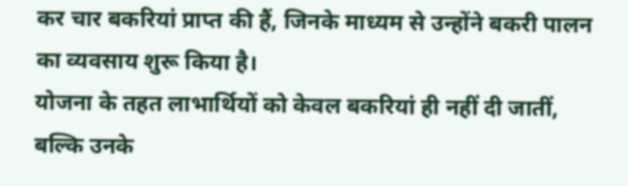कर चार बकरियां प्राप्त की हैं, जिनके माध्यम से उन्होंने बकरी पालन का व्यवसाय शुरू किया है।
योजना के तहत लाभार्थियों को केवल बकरियां ही नहीं दी जातीं, बल्कि उनके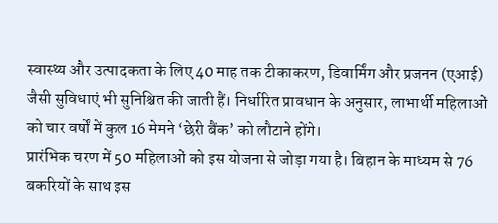स्वास्थ्य और उत्पादकता के लिए 40 माह तक टीकाकरण, डिवार्मिंग और प्रजनन (एआई) जैसी सुविधाएं भी सुनिश्चित की जाती हैं। निर्धारित प्रावधान के अनुसार, लाभार्थी महिलाओं को चार वर्षों में कुल 16 मेमने ‘छेरी बैंक’ को लौटाने होंगे।
प्रारंभिक चरण में 50 महिलाओं को इस योजना से जोड़ा गया है। बिहान के माध्यम से 76 बकरियों के साथ इस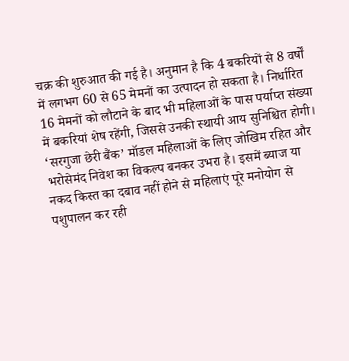चक्र की शुरुआत की गई है। अनुमान है कि 4 बकरियों से 8 वर्षों में लगभग 60 से 65 मेमनों का उत्पादन हो सकता है। निर्धारित 16 मेमनों को लौटाने के बाद भी महिलाओं के पास पर्याप्त संख्या में बकरियां शेष रहेंगी, जिससे उनकी स्थायी आय सुनिश्चित होगी।
‘सरगुजा छेरी बैंक’ मॉडल महिलाओं के लिए जोखिम रहित और भरोसेमंद निवेश का विकल्प बनकर उभरा है। इसमें ब्याज या नकद किस्त का दबाव नहीं होने से महिलाएं पूरे मनोयोग से पशुपालन कर रही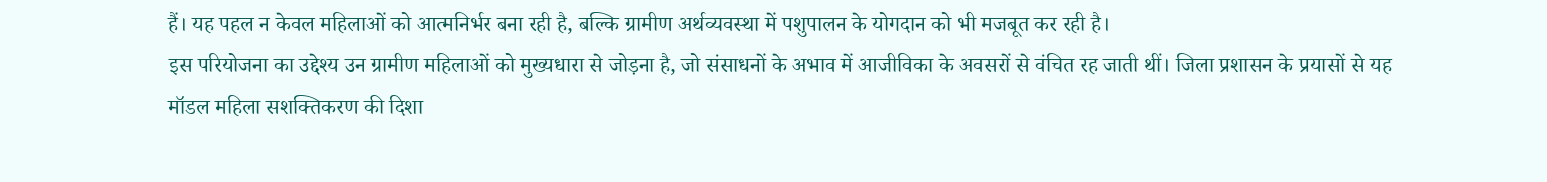हैं। यह पहल न केवल महिलाओं को आत्मनिर्भर बना रही है, बल्कि ग्रामीण अर्थव्यवस्था में पशुपालन के योगदान को भी मजबूत कर रही है।
इस परियोजना का उद्देश्य उन ग्रामीण महिलाओं को मुख्यधारा से जोड़ना है, जो संसाधनों के अभाव में आजीविका के अवसरों से वंचित रह जाती थीं। जिला प्रशासन के प्रयासों से यह मॉडल महिला सशक्तिकरण की दिशा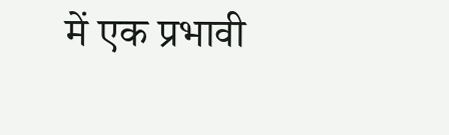में एक प्रभावी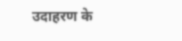उदाहरण के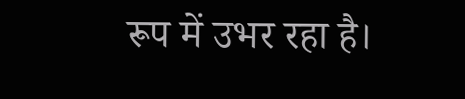रूप में उभर रहा है।